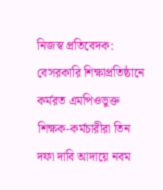নিজস্ব প্রতিবেদক:
বেসরকারি শিক্ষাপ্রতিষ্ঠানে কর্মরত এমপিওভুক্ত শিক্ষক-কর্মচারীরা তিন দফা দাবি আদায়ে নবম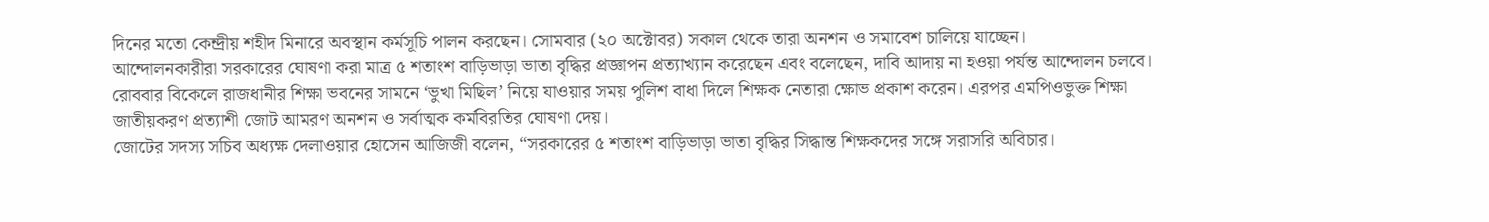দিনের মতো কেন্দ্রীয় শহীদ মিনারে অবস্থান কর্মসূচি পালন করছেন। সোমবার (২০ অক্টোবর) সকাল থেকে তারা অনশন ও সমাবেশ চালিয়ে যাচ্ছেন।
আন্দোলনকারীরা সরকারের ঘোষণা করা মাত্র ৫ শতাংশ বাড়িভাড়া ভাতা বৃদ্ধির প্রজ্ঞাপন প্রত্যাখ্যান করেছেন এবং বলেছেন, দাবি আদায় না হওয়া পর্যন্ত আন্দোলন চলবে।
রোববার বিকেলে রাজধানীর শিক্ষা ভবনের সামনে ‘ভুখা মিছিল’ নিয়ে যাওয়ার সময় পুলিশ বাধা দিলে শিক্ষক নেতারা ক্ষোভ প্রকাশ করেন। এরপর এমপিওভুক্ত শিক্ষা জাতীয়করণ প্রত্যাশী জোট আমরণ অনশন ও সর্বাত্মক কর্মবিরতির ঘোষণা দেয়।
জোটের সদস্য সচিব অধ্যক্ষ দেলাওয়ার হোসেন আজিজী বলেন, “সরকারের ৫ শতাংশ বাড়িভাড়া ভাতা বৃদ্ধির সিদ্ধান্ত শিক্ষকদের সঙ্গে সরাসরি অবিচার।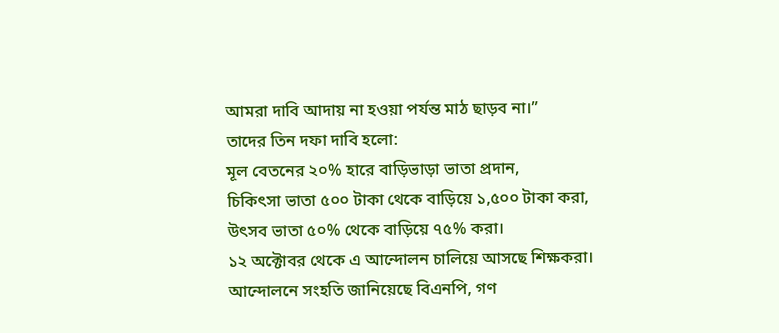আমরা দাবি আদায় না হওয়া পর্যন্ত মাঠ ছাড়ব না।”
তাদের তিন দফা দাবি হলো:
মূল বেতনের ২০% হারে বাড়িভাড়া ভাতা প্রদান,
চিকিৎসা ভাতা ৫০০ টাকা থেকে বাড়িয়ে ১,৫০০ টাকা করা,
উৎসব ভাতা ৫০% থেকে বাড়িয়ে ৭৫% করা।
১২ অক্টোবর থেকে এ আন্দোলন চালিয়ে আসছে শিক্ষকরা। আন্দোলনে সংহতি জানিয়েছে বিএনপি, গণ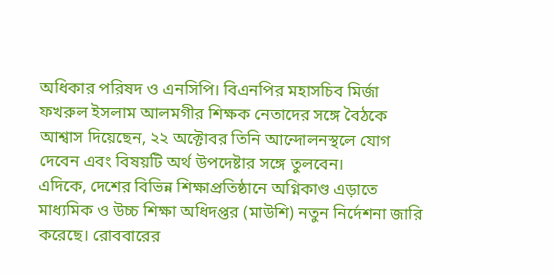অধিকার পরিষদ ও এনসিপি। বিএনপির মহাসচিব মির্জা ফখরুল ইসলাম আলমগীর শিক্ষক নেতাদের সঙ্গে বৈঠকে আশ্বাস দিয়েছেন, ২২ অক্টোবর তিনি আন্দোলনস্থলে যোগ দেবেন এবং বিষয়টি অর্থ উপদেষ্টার সঙ্গে তুলবেন।
এদিকে, দেশের বিভিন্ন শিক্ষাপ্রতিষ্ঠানে অগ্নিকাণ্ড এড়াতে মাধ্যমিক ও উচ্চ শিক্ষা অধিদপ্তর (মাউশি) নতুন নির্দেশনা জারি করেছে। রোববারের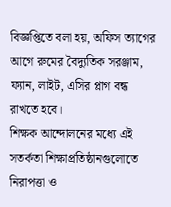বিজ্ঞপ্তিতে বলা হয়, অফিস ত্যাগের আগে রুমের বৈদ্যুতিক সরঞ্জাম, ফ্যান, লাইট, এসির প্লাগ বন্ধ রাখতে হবে।
শিক্ষক আন্দোলনের মধ্যে এই সতর্কতা শিক্ষাপ্রতিষ্ঠানগুলোতে নিরাপত্তা ও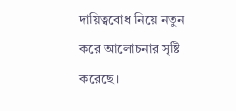দায়িত্ববোধ নিয়ে নতুন করে আলোচনার সৃষ্টি করেছে।